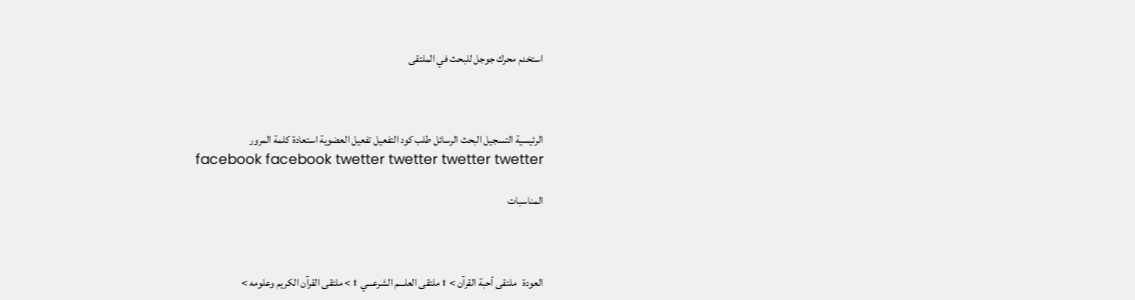استخدم محرك جوجل للبحث في الملتقى



الرئيسية التسجيل البحث الرسائل طلب كود التفعيل تفعيل العضوية استعادة كلمة المرور
facebook facebook twetter twetter twetter twetter

المناسبات



العودة   ملتقى أحبة القرآن > ۩ ملتقى العلـــم الشرعـــي ۩ > ملتقى القرآن الكريم وعلومه >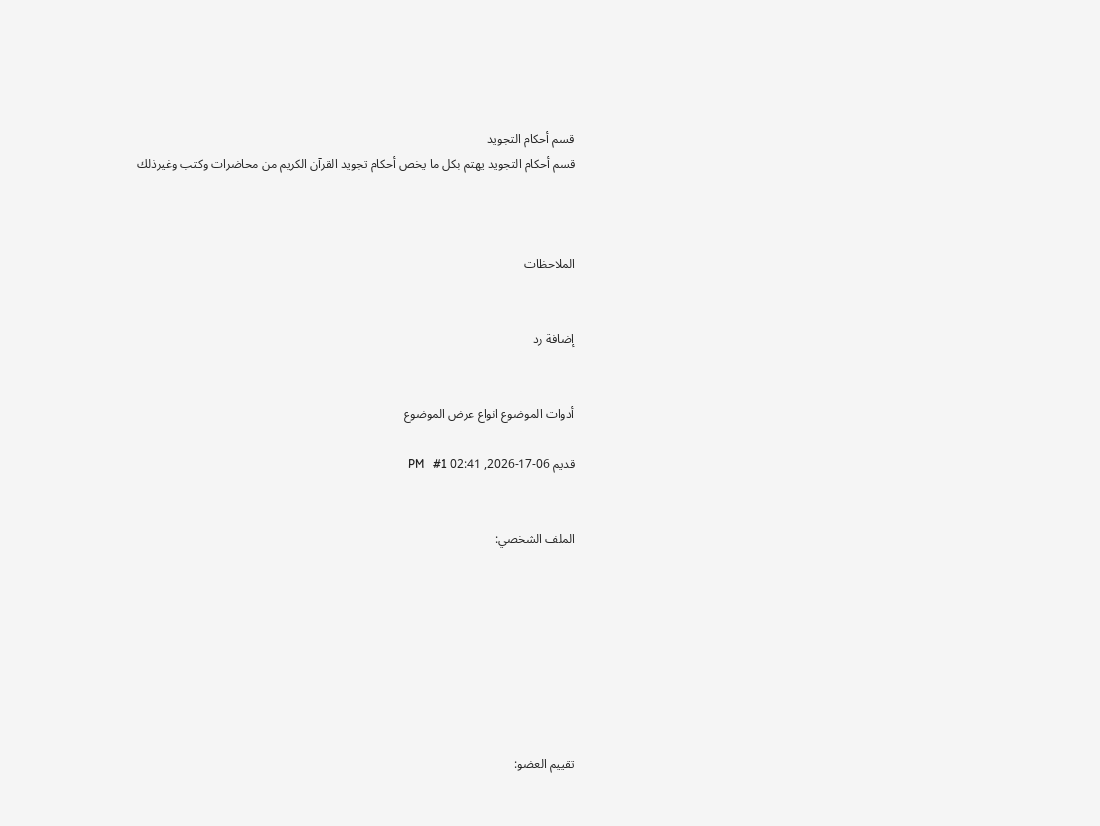قسم أحكام التجويد
قسم أحكام التجويد يهتم بكل ما يخص أحكام تجويد القرآن الكريم من محاضرات وكتب وغيرذلك



الملاحظات


إضافة رد


أدوات الموضوع انواع عرض الموضوع

قديم 06-17-2026, 02:41 PM   #1


الملف الشخصي:








تقييم العضو: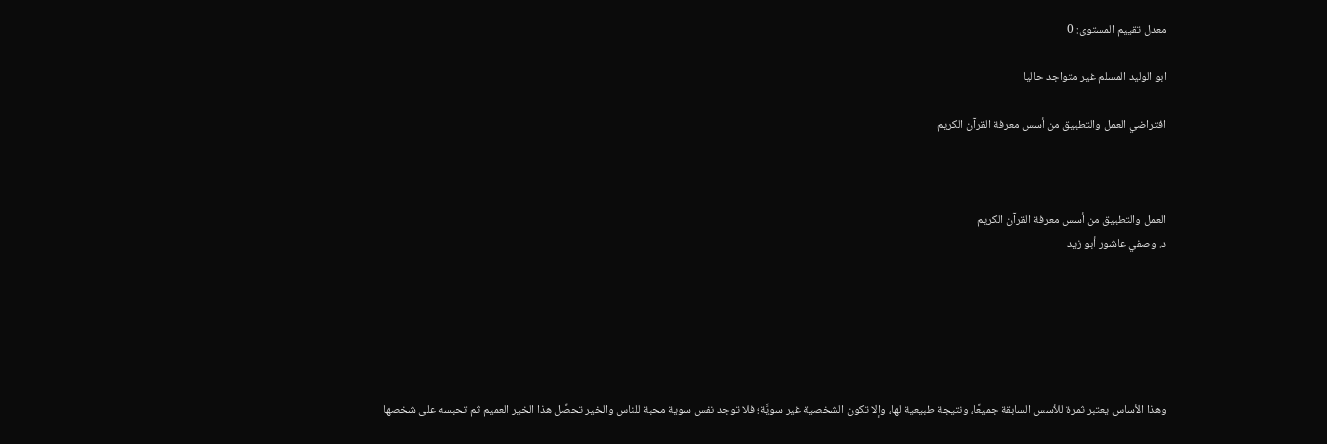معدل تقييم المستوى: 0

ابو الوليد المسلم غير متواجد حاليا

افتراضي العمل والتطبيق من أسس معرفة القرآن الكريم



العمل والتطبيق من أسس معرفة القرآن الكريم
د. وصفي عاشور أبو زيد






وهذا الأساس يعتبر ثمرة للأسس السابقة جميعًا، ونتيجة طبيعية لها، وإلا تكون الشخصية غير سويَّة؛ فلا توجد نفس سوية محبة للناس والخير تحصِّل هذا الخير العميم ثم تحبسه على شخصها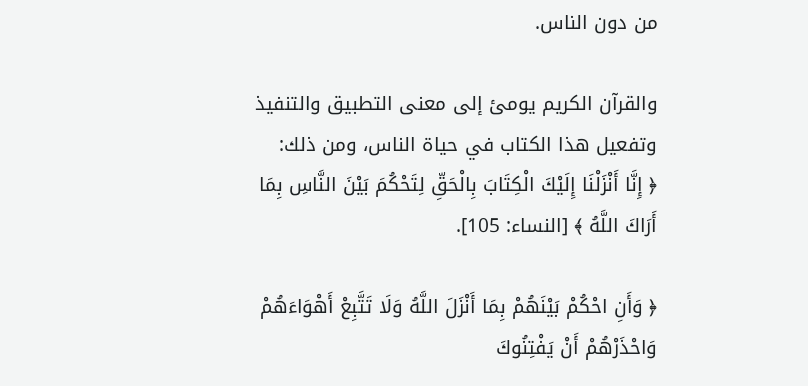من دون الناس.

والقرآن الكريم يومئ إلى معنى التطبيق والتنفيذ وتفعيل هذا الكتاب في حياة الناس، ومن ذلك:
﴿ إِنَّا أَنْزَلْنَا إِلَيْكَ الْكِتَابَ بِالْحَقِّ لِتَحْكُمَ بَيْنَ النَّاسِ بِمَا أَرَاكَ اللَّهُ ﴾ [النساء: 105].

﴿ وَأَنِ احْكُمْ بَيْنَهُمْ بِمَا أَنْزَلَ اللَّهُ وَلَا تَتَّبِعْ أَهْوَاءَهُمْ وَاحْذَرْهُمْ أَنْ يَفْتِنُوكَ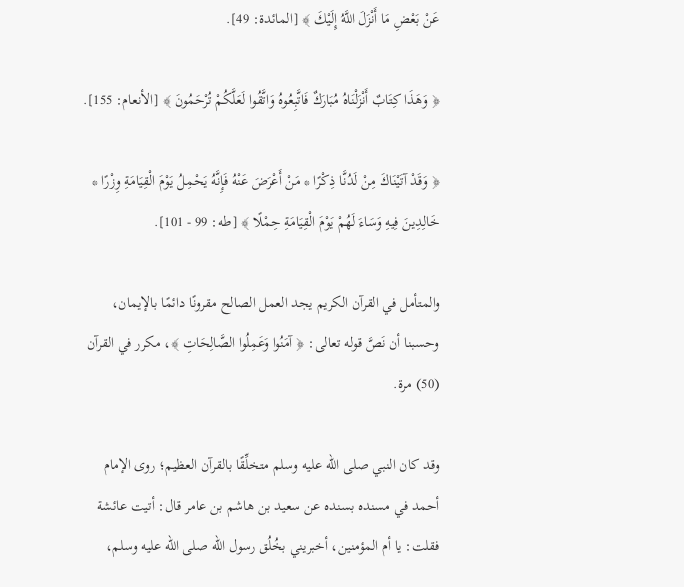عَنْ بَعْضِ مَا أَنْزَلَ اللَّهُ إِلَيْكَ ﴾ [المائدة: 49].

﴿ وَهَذَا كِتَابٌ أَنْزَلْنَاهُ مُبَارَكٌ فَاتَّبِعُوهُ وَاتَّقُوا لَعَلَّكُمْ تُرْحَمُونَ ﴾ [الأنعام: 155].

﴿ وَقَدْ آتَيْنَاكَ مِنْ لَدُنَّا ذِكْرًا * مَنْ أَعْرَضَ عَنْهُ فَإِنَّهُ يَحْمِلُ يَوْمَ الْقِيَامَةِ وِزْرًا * خَالِدِينَ فِيهِ وَسَاءَ لَهُمْ يَوْمَ الْقِيَامَةِ حِمْلًا ﴾ [طه: 99 - 101].

والمتأمل في القرآن الكريم يجد العمل الصالح مقرونًا دائمًا بالإيمان، وحسبنا أن نَصَّ قوله تعالى: ﴿ آمَنُوا وَعَمِلُوا الصَّالِحَاتِ ﴾، مكرر في القرآن (50) مرة.

وقد كان النبي صلى الله عليه وسلم متخلِّقًا بالقرآن العظيم؛ روى الإمام أحمد في مسنده بسنده عن سعيد بن هاشم بن عامر قال: أتيت عائشة فقلت: يا أم المؤمنين، أخبريني بخُلُق رسول الله صلى الله عليه وسلم،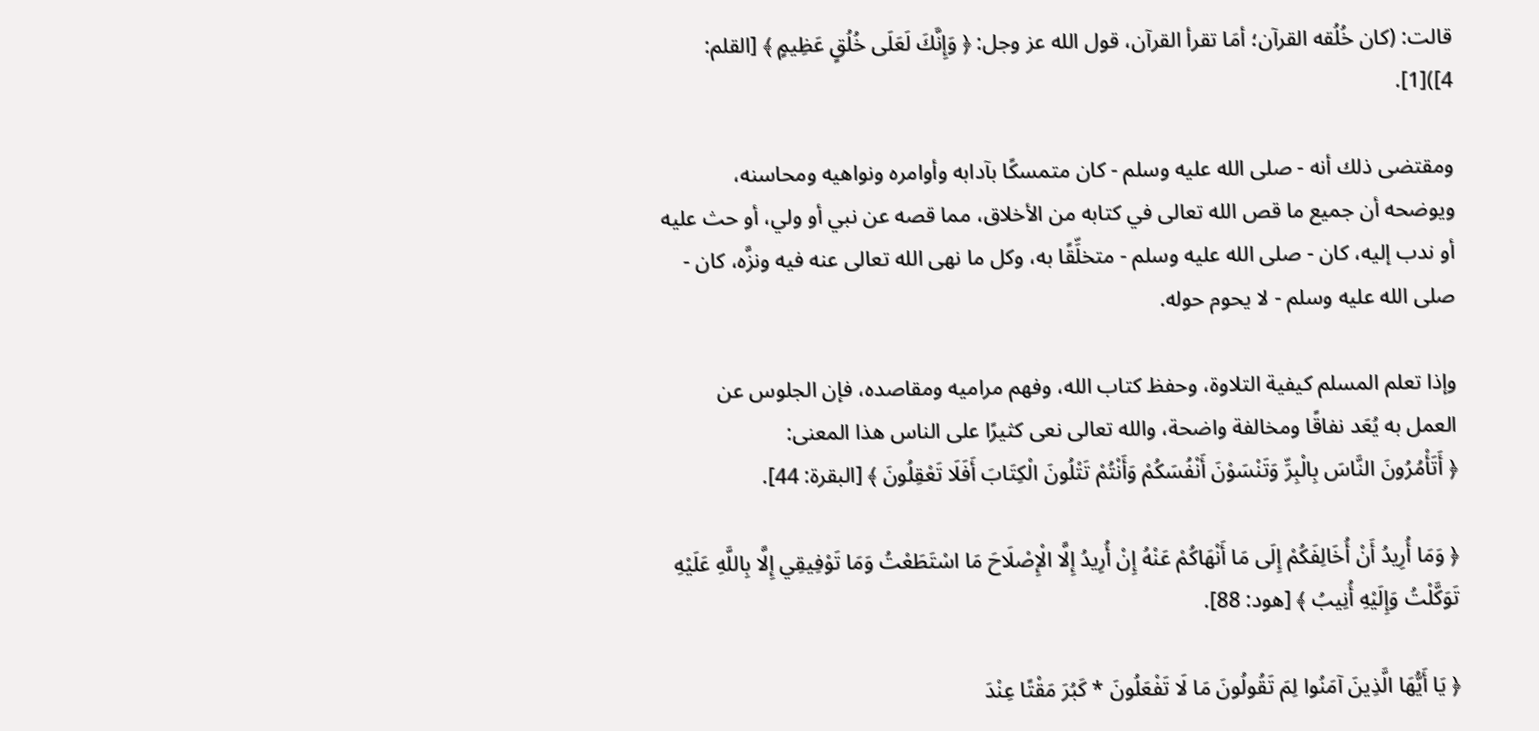قالت: (كان خُلُقه القرآن؛ أمَا تقرأ القرآن، قول الله عز وجل: ﴿ وَإِنَّكَ لَعَلَى خُلُقٍ عَظِيمٍ ﴾ [القلم: 4])[1].

ومقتضى ذلك أنه - صلى الله عليه وسلم - كان متمسكًا بآدابه وأوامره ونواهيه ومحاسنه، ويوضحه أن جميع ما قص الله تعالى في كتابه من الأخلاق، مما قصه عن نبي أو ولي، أو حث عليه أو ندب إليه، كان - صلى الله عليه وسلم - متخلِّقًا به، وكل ما نهى الله تعالى عنه فيه ونزَّه، كان - صلى الله عليه وسلم - لا يحوم حوله.

وإذا تعلم المسلم كيفية التلاوة، وحفظ كتاب الله، وفهم مراميه ومقاصده، فإن الجلوس عن العمل به يُعَد نفاقًا ومخالفة واضحة، والله تعالى نعى كثيرًا على الناس هذا المعنى:
﴿ أَتَأْمُرُونَ النَّاسَ بِالْبِرِّ وَتَنْسَوْنَ أَنْفُسَكُمْ وَأَنْتُمْ تَتْلُونَ الْكِتَابَ أَفَلَا تَعْقِلُونَ ﴾ [البقرة: 44].

﴿ وَمَا أُرِيدُ أَنْ أُخَالِفَكُمْ إِلَى مَا أَنْهَاكُمْ عَنْهُ إِنْ أُرِيدُ إِلَّا الْإِصْلَاحَ مَا اسْتَطَعْتُ وَمَا تَوْفِيقِي إِلَّا بِاللَّهِ عَلَيْهِ تَوَكَّلْتُ وَإِلَيْهِ أُنِيبُ ﴾ [هود: 88].

﴿ يَا أَيُّهَا الَّذِينَ آمَنُوا لِمَ تَقُولُونَ مَا لَا تَفْعَلُونَ * كَبُرَ مَقْتًا عِنْدَ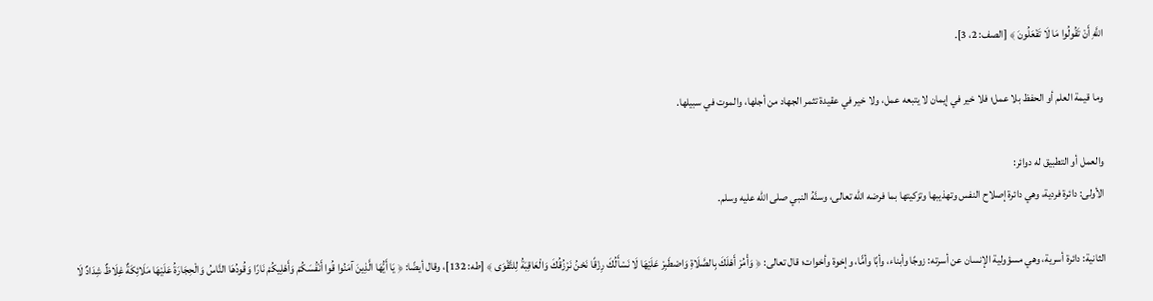اللَّهِ أَنْ تَقُولُوا مَا لَا تَفْعَلُونَ ﴾ [الصف: 2، 3].

وما قيمة العلم أو الحفظ بلا عمل؛ فلا خير في إيمان لا يتبعه عمل، ولا خير في عقيدة تثمر الجهاد من أجلها، والموت في سبيلها.

والعمل أو التطبيق له دوائر:
الأولى: دائرة فردية، وهي دائرة إصلاح النفس وتهذيبها وتزكيتها بما فرضه الله تعالى، وسنَّهُ النبي صلى الله عليه وسلم.

الثانية: دائرة أسرية، وهي مسؤولية الإنسان عن أسرته: زوجًا وأبناء، وأبًا وأمًّا، وإخوة وأخوات؛ قال تعالى: ﴿ وَأْمُرْ أَهْلَكَ بِالصَّلَاةِ وَاصْطَبِرْ عَلَيْهَا لَا نَسْأَلُكَ رِزْقًا نَحْنُ نَرْزُقُكَ وَالْعَاقِبَةُ لِلتَّقْوَى ﴾ [طه: 132]، وقال أيضًا: ﴿ يَا أَيُّهَا الَّذِينَ آمَنُوا قُوا أَنْفُسَكُمْ وَأَهْلِيكُمْ نَارًا وَقُودُهَا النَّاسُ وَالْحِجَارَةُ عَلَيْهَا مَلَائِكَةٌ غِلَاظٌ شِدَادٌ لَا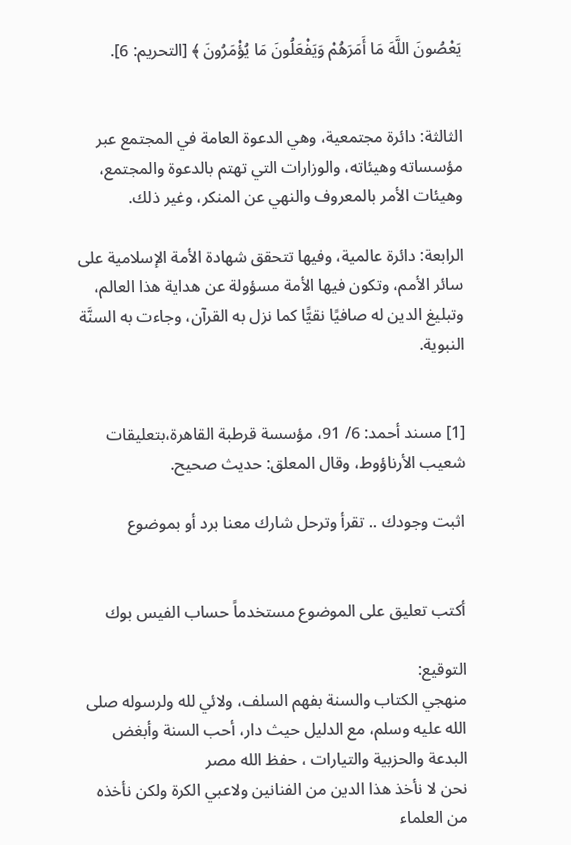يَعْصُونَ اللَّهَ مَا أَمَرَهُمْ وَيَفْعَلُونَ مَا يُؤْمَرُونَ ﴾ [التحريم: 6].


الثالثة: دائرة مجتمعية، وهي الدعوة العامة في المجتمع عبر مؤسساته وهيئاته، والوزارات التي تهتم بالدعوة والمجتمع، وهيئات الأمر بالمعروف والنهي عن المنكر، وغير ذلك.

الرابعة: دائرة عالمية، وفيها تتحقق شهادة الأمة الإسلامية على سائر الأمم، وتكون فيها الأمة مسؤولة عن هداية هذا العالم، وتبليغ الدين له صافيًا نقيًّا كما نزل به القرآن، وجاءت به السنَّة النبوية.


[1] مسند أحمد: 6/ 91، مؤسسة قرطبة القاهرة،بتعليقات شعيب الأرناؤوط، وقال المعلق: حديث صحيح.

اثبت وجودك .. تقرأ وترحل شارك معنا برد أو بموضوع


أكتب تعليق على الموضوع مستخدماً حساب الفيس بوك

التوقيع:
منهجي الكتاب والسنة بفهم السلف، ولائي لله ولرسوله صلى الله عليه وسلم، مع الدليل حيث دار، أحب السنة وأبغض البدعة والحزبية والتيارات ، حفظ الله مصر
نحن لا نأخذ هذا الدين من الفنانين ولاعبي الكرة ولكن نأخذه من العلماء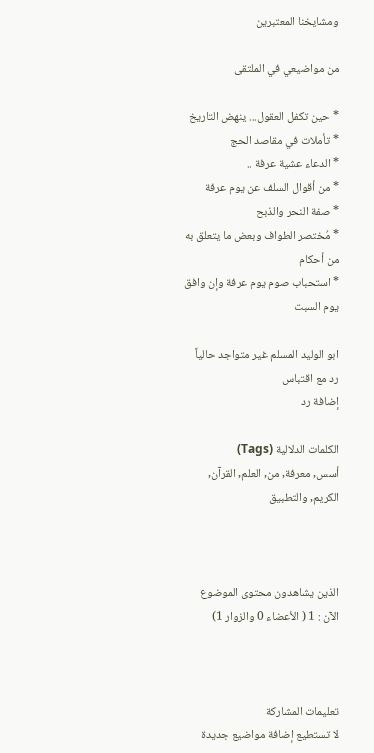ومشايخنا المعتبرين

من مواضيعي في الملتقى

* حين تكفل العقول... ينهض التاريخ
* تأملات في مقاصد الحج
* الدعاء عشية عرفة ..
* من أقوال السلف عن يوم عرفة
* صفة النحر والذبح
* مُختصر الطواف وبعض ما يتعلق به من أحكام
* استحباب صوم يوم عرفة وإن وافق يوم السبت

ابو الوليد المسلم غير متواجد حالياً   رد مع اقتباس
إضافة رد

الكلمات الدلالية (Tags)
أسس, معرفة, من, العلم, القرآن, الكريم, والتطبيق



الذين يشاهدون محتوى الموضوع الآن : 1 ( الأعضاء 0 والزوار 1)



تعليمات المشاركة
لا تستطيع إضافة مواضيع جديدة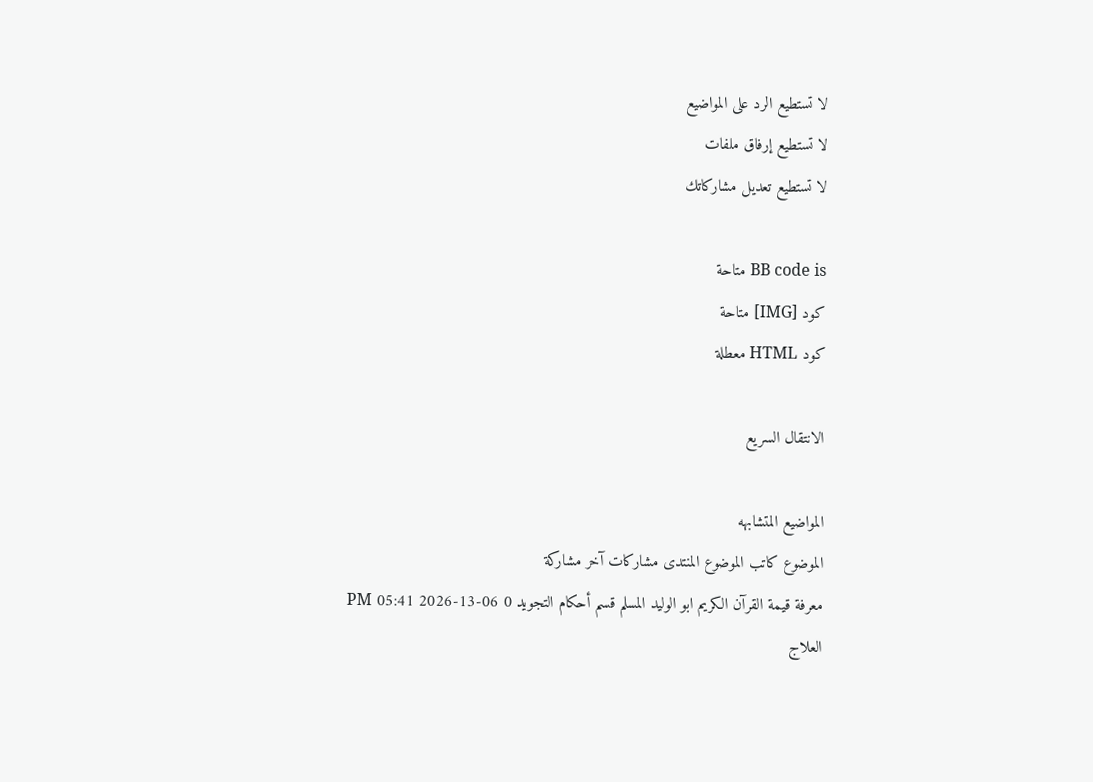لا تستطيع الرد على المواضيع
لا تستطيع إرفاق ملفات
لا تستطيع تعديل مشاركاتك

BB code is متاحة
كود [IMG] متاحة
كود HTML معطلة

الانتقال السريع

المواضيع المتشابهه
الموضوع كاتب الموضوع المنتدى مشاركات آخر مشاركة
معرفة قيمة القرآن الكريم ابو الوليد المسلم قسم أحكام التجويد 0 06-13-2026 05:41 PM
العلاج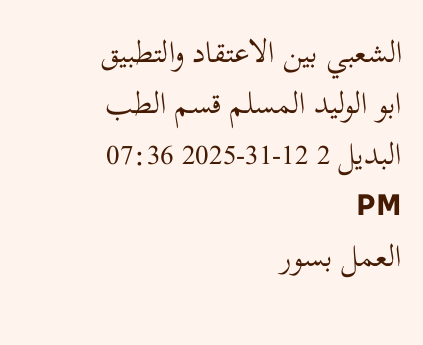الشعبي بين الاعتقاد والتطبيق ابو الوليد المسلم قسم الطب البديل 2 12-31-2025 07:36 PM
العمل بسور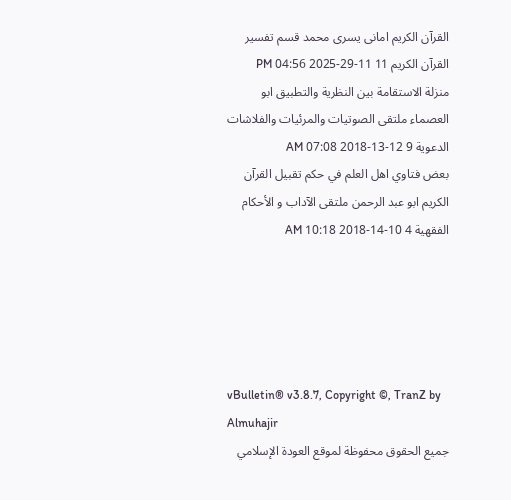القرآن الكريم امانى يسرى محمد قسم تفسير القرآن الكريم 11 11-29-2025 04:56 PM
منزلة الاستقامة بين النظرية والتطبيق ابو العصماء ملتقى الصوتيات والمرئيات والفلاشات الدعوية 9 12-13-2018 07:08 AM
بعض فتاوي اهل العلم في حكم تقبيل القرآن الكريم ابو عبد الرحمن ملتقى الآداب و الأحكام الفقهية 4 10-14-2018 10:18 AM





vBulletin® v3.8.7, Copyright ©, TranZ by Almuhajir
جميع الحقوق محفوظة لموقع العودة الإسلامي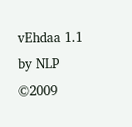vEhdaa 1.1 by NLP ©2009